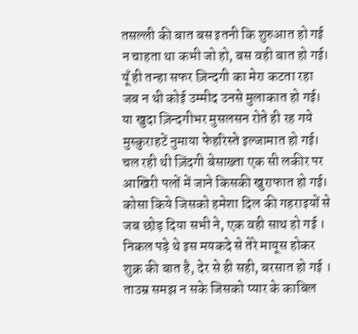तसल्ली की बात बस इतनी कि शुरुआत हो गई
न चाहता था कभी जो हो, बस वही बात हो गई।
यूँ ही तन्हा सफर ज़िन्दगी का मेरा कटता रहा
जब न थी कोई उम्मीद उनसे मुलाकात हो गई।
या खुदा ज़िन्दगीभर मुसलसन रोते ही रह गये
मुस्कुराहटें नुमाया फेहरिस्ते इल्जामात हो गई।
चल रही थी ज़िंदगी बेसाख्ता एक सी लकीर पर
आखिरी पलों में जाने किसकी खुराफात हो गई।
कोसा किये जिसको हमेशा दिल की गहराइयों से
जब छोड़ दिया सभी ने, एक वही साथ हो गई ।
निकल पड़े थे इस मयकदे से तेरे मायूस होकर
शुक्र की बात है, देर से ही सही, बरसात हो गई ।
ताउम्र समझ न सके जिसको प्यार के काबिल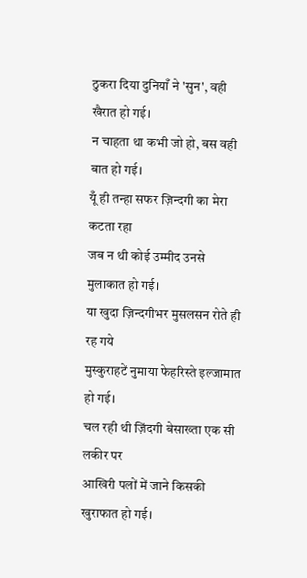ठुकरा दिया दुनियाँ ने 'सुन', वही खैरात हो गई।
न चाहता था कभी जो हो, बस वही बात हो गई।
यूँ ही तन्हा सफर ज़िन्दगी का मेरा कटता रहा
जब न थी कोई उम्मीद उनसे मुलाकात हो गई।
या खुदा ज़िन्दगीभर मुसलसन रोते ही रह गये
मुस्कुराहटें नुमाया फेहरिस्ते इल्जामात हो गई।
चल रही थी ज़िंदगी बेसाख्ता एक सी लकीर पर
आखिरी पलों में जाने किसकी खुराफात हो गई।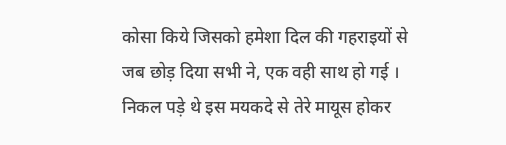कोसा किये जिसको हमेशा दिल की गहराइयों से
जब छोड़ दिया सभी ने, एक वही साथ हो गई ।
निकल पड़े थे इस मयकदे से तेरे मायूस होकर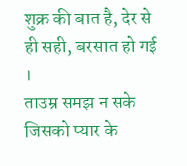शुक्र की बात है, देर से ही सही, बरसात हो गई ।
ताउम्र समझ न सके जिसको प्यार के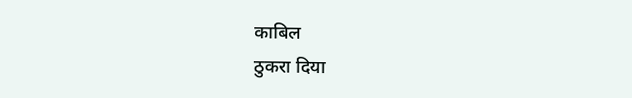काबिल
ठुकरा दिया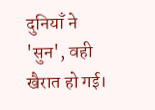दुनियाँ ने 'सुन', वही खैरात हो गई।